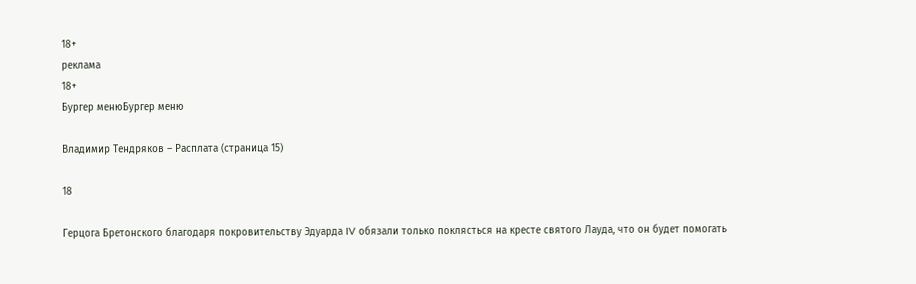18+
реклама
18+
Бургер менюБургер меню

Владимир Тендряков – Расплата (страница 15)

18

Герцога Бретонского благодаря покровительству Эдуарда IV обязали только поклясться на кресте святого Лауда, что он будет помогать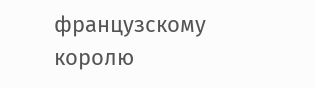французскому королю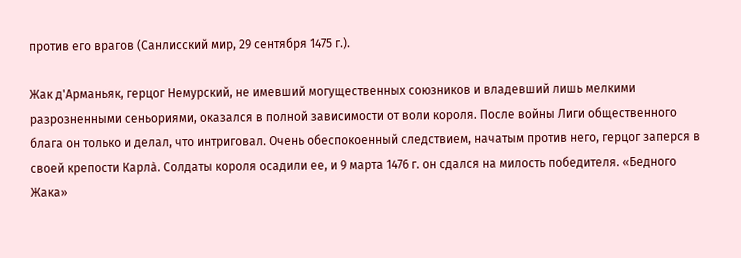против его врагов (Санлисский мир, 29 сентября 1475 г.).

Жак д'Арманьяк, герцог Немурский, не имевший могущественных союзников и владевший лишь мелкими разрозненными сеньориями, оказался в полной зависимости от воли короля. После войны Лиги общественного блага он только и делал, что интриговал. Очень обеспокоенный следствием, начатым против него, герцог заперся в своей крепости Карлà. Солдаты короля осадили ее, и 9 марта 1476 г. он сдался на милость победителя. «Бедного Жака»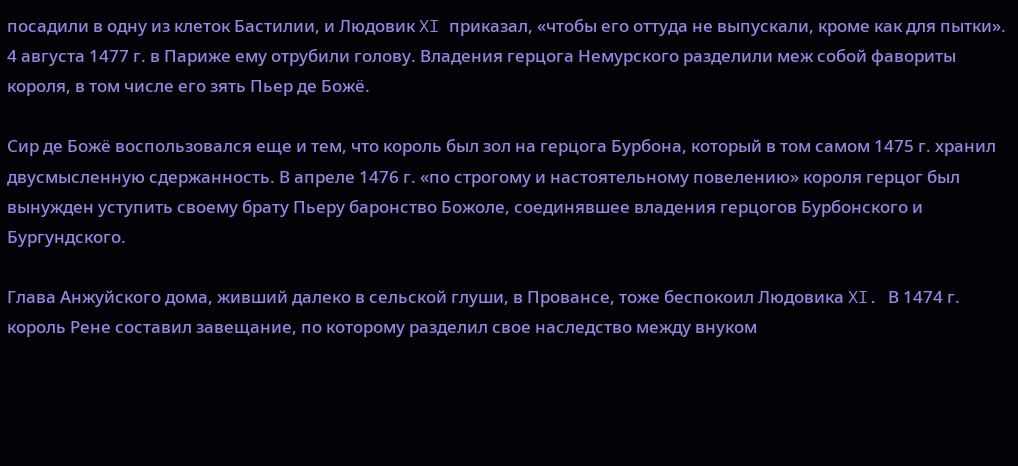посадили в одну из клеток Бастилии, и Людовик XI приказал, «чтобы его оттуда не выпускали, кроме как для пытки». 4 августа 1477 г. в Париже ему отрубили голову. Владения герцога Немурского разделили меж собой фавориты короля, в том числе его зять Пьер де Божё.

Сир де Божё воспользовался еще и тем, что король был зол на герцога Бурбона, который в том самом 1475 г. хранил двусмысленную сдержанность. В апреле 1476 г. «по строгому и настоятельному повелению» короля герцог был вынужден уступить своему брату Пьеру баронство Божоле, соединявшее владения герцогов Бурбонского и Бургундского.

Глава Анжуйского дома, живший далеко в сельской глуши, в Провансе, тоже беспокоил Людовика XI. В 1474 г. король Рене составил завещание, по которому разделил свое наследство между внуком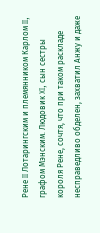Рене II Лотарингским и племянником Карлом II, графом Мэнским. Людовик XI, сын сестры короля Рене, сочтя, что при таком раскладе несправедливо обделен, захватил Анжу и даже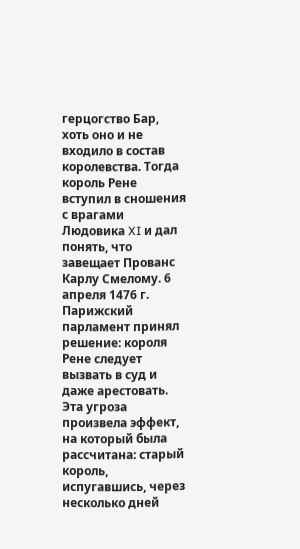герцогство Бар, хоть оно и не входило в состав королевства. Тогда король Рене вступил в сношения с врагами Людовика XI и дал понять, что завещает Прованс Карлу Смелому. 6 апреля 1476 г. Парижский парламент принял решение: короля Рене следует вызвать в суд и даже арестовать. Эта угроза произвела эффект, на который была рассчитана: старый король, испугавшись, через несколько дней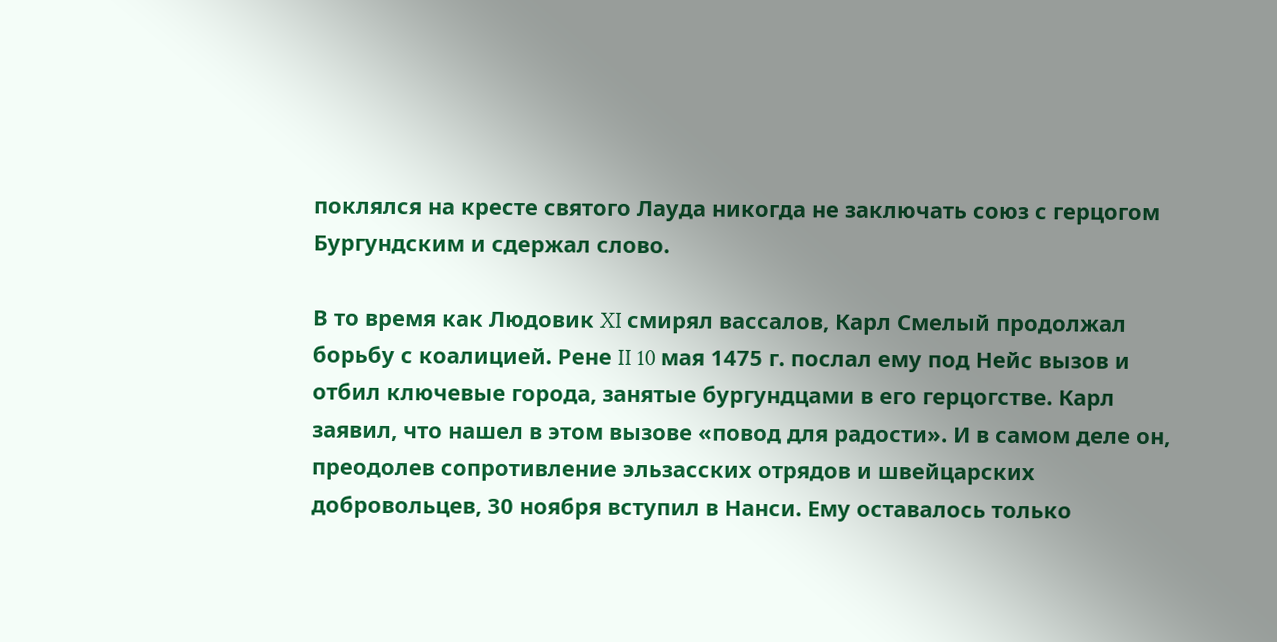поклялся на кресте святого Лауда никогда не заключать союз с герцогом Бургундским и сдержал слово.

В то время как Людовик XI смирял вассалов, Карл Смелый продолжал борьбу с коалицией. Рене II 10 мая 1475 г. послал ему под Нейс вызов и отбил ключевые города, занятые бургундцами в его герцогстве. Карл заявил, что нашел в этом вызове «повод для радости». И в самом деле он, преодолев сопротивление эльзасских отрядов и швейцарских добровольцев, 30 ноября вступил в Нанси. Ему оставалось только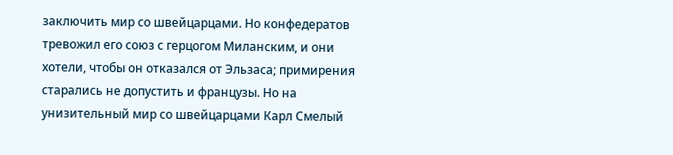заключить мир со швейцарцами. Но конфедератов тревожил его союз с герцогом Миланским, и они хотели, чтобы он отказался от Эльзаса; примирения старались не допустить и французы. Но на унизительный мир со швейцарцами Карл Смелый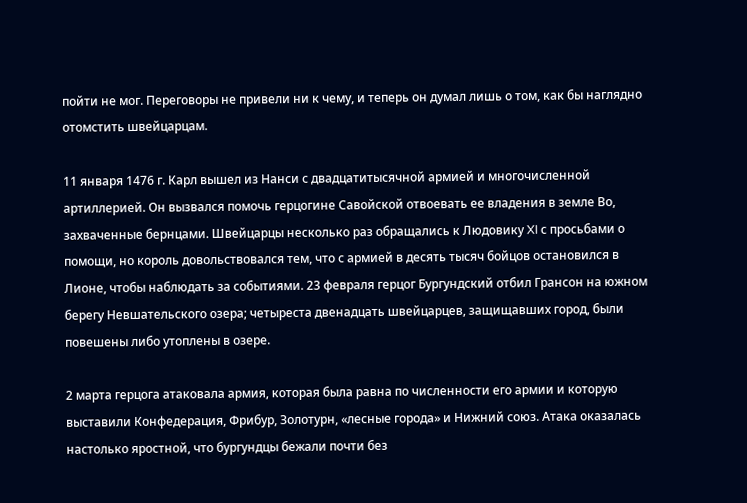пойти не мог. Переговоры не привели ни к чему, и теперь он думал лишь о том, как бы наглядно отомстить швейцарцам.

11 января 1476 г. Карл вышел из Нанси с двадцатитысячной армией и многочисленной артиллерией. Он вызвался помочь герцогине Савойской отвоевать ее владения в земле Во, захваченные бернцами. Швейцарцы несколько раз обращались к Людовику XI с просьбами о помощи, но король довольствовался тем, что с армией в десять тысяч бойцов остановился в Лионе, чтобы наблюдать за событиями. 23 февраля герцог Бургундский отбил Грансон на южном берегу Невшательского озера; четыреста двенадцать швейцарцев, защищавших город, были повешены либо утоплены в озере.

2 марта герцога атаковала армия, которая была равна по численности его армии и которую выставили Конфедерация, Фрибур, Золотурн, «лесные города» и Нижний союз. Атака оказалась настолько яростной, что бургундцы бежали почти без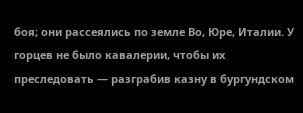боя; они рассеялись по земле Во, Юре, Италии. У горцев не было кавалерии, чтобы их преследовать — разграбив казну в бургундском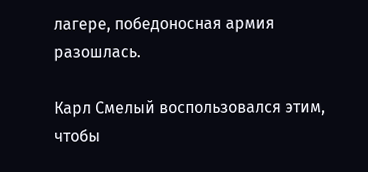лагере, победоносная армия разошлась.

Карл Смелый воспользовался этим, чтобы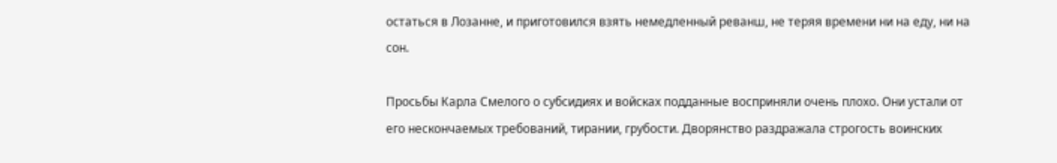остаться в Лозанне, и приготовился взять немедленный реванш, не теряя времени ни на еду, ни на сон.

Просьбы Карла Смелого о субсидиях и войсках подданные восприняли очень плохо. Они устали от его нескончаемых требований, тирании, грубости. Дворянство раздражала строгость воинских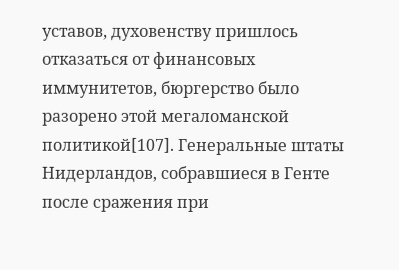уставов, духовенству пришлось отказаться от финансовых иммунитетов, бюргерство было разорено этой мегаломанской политикой[107]. Генеральные штаты Нидерландов, собравшиеся в Генте после сражения при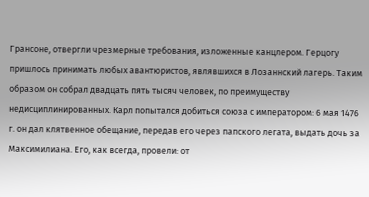Грансоне, отвергли чрезмерные требования, изложенные канцлером. Герцогу пришлось принимать любых авантюристов, являвшихся в Лозаннский лагерь. Таким образом он собрал двадцать пять тысяч человек, по преимуществу недисциплинированных. Карл попытался добиться союза с императором: 6 мая 1476 г. он дал клятвенное обещание, передав его через папского легата, выдать дочь за Максимилиана. Его, как всегда, провели: от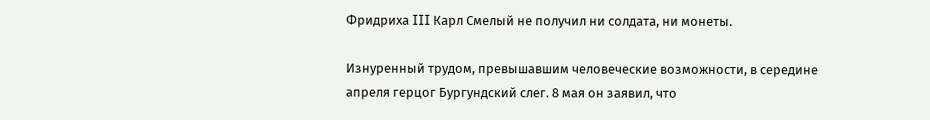Фридриха III Карл Смелый не получил ни солдата, ни монеты.

Изнуренный трудом, превышавшим человеческие возможности, в середине апреля герцог Бургундский слег. 8 мая он заявил, что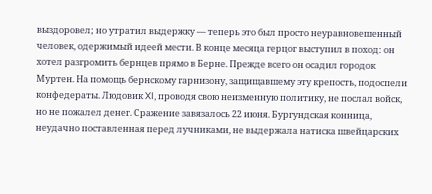выздоровел; но утратил выдержку — теперь это был просто неуравновешенный человек, одержимый идеей мести. В конце месяца герцог выступил в поход: он хотел разгромить бернцев прямо в Берне. Прежде всего он осадил городок Муртен. На помощь бернскому гарнизону, защищавшему эту крепость, подоспели конфедераты. Людовик XI, проводя свою неизменную политику, не послал войск, но не пожалел денег. Сражение завязалось 22 июня. Бургундская конница, неудачно поставленная перед лучниками, не выдержала натиска швейцарских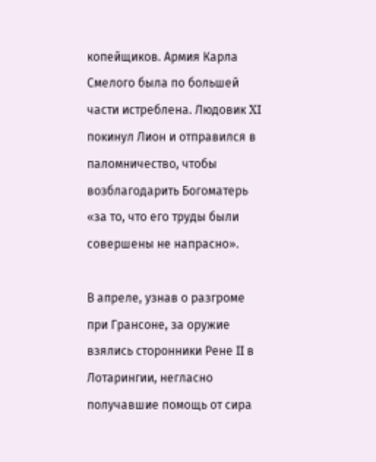копейщиков. Армия Карла Смелого была по большей части истреблена. Людовик XI покинул Лион и отправился в паломничество, чтобы возблагодарить Богоматерь «за то, что его труды были совершены не напрасно».

В апреле, узнав о разгроме при Грансоне, за оружие взялись сторонники Рене II в Лотарингии, негласно получавшие помощь от сира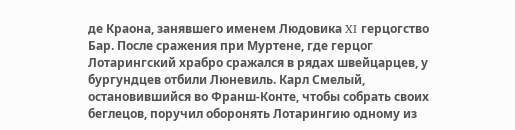де Краона, занявшего именем Людовика XI герцогство Бар. После сражения при Муртене, где герцог Лотарингский храбро сражался в рядах швейцарцев, у бургундцев отбили Люневиль. Карл Смелый, остановившийся во Франш-Конте, чтобы собрать своих беглецов, поручил оборонять Лотарингию одному из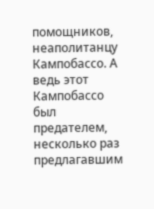помощников, неаполитанцу Кампобассо. А ведь этот Кампобассо был предателем, несколько раз предлагавшим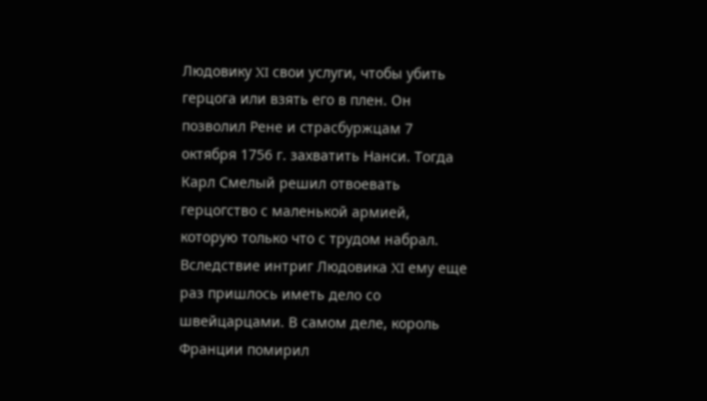Людовику XI свои услуги, чтобы убить герцога или взять его в плен. Он позволил Рене и страсбуржцам 7 октября 1756 г. захватить Нанси. Тогда Карл Смелый решил отвоевать герцогство с маленькой армией, которую только что с трудом набрал. Вследствие интриг Людовика XI ему еще раз пришлось иметь дело со швейцарцами. В самом деле, король Франции помирил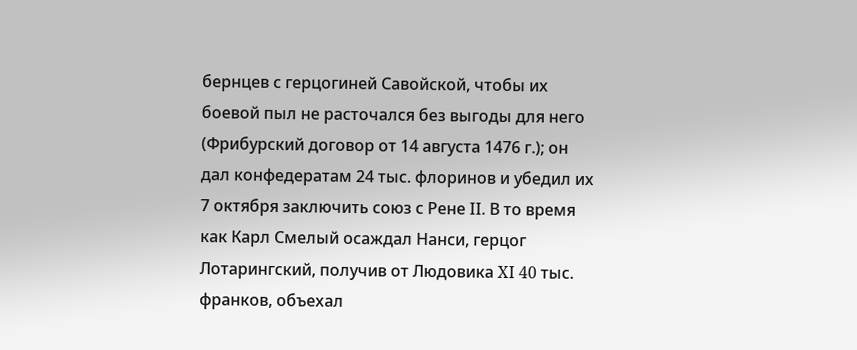бернцев с герцогиней Савойской, чтобы их боевой пыл не расточался без выгоды для него (Фрибурский договор от 14 августа 1476 г.); он дал конфедератам 24 тыс. флоринов и убедил их 7 октября заключить союз с Рене II. В то время как Карл Смелый осаждал Нанси, герцог Лотарингский, получив от Людовика XI 40 тыс. франков, объехал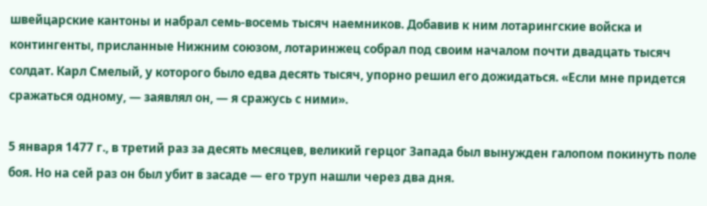швейцарские кантоны и набрал семь-восемь тысяч наемников. Добавив к ним лотарингские войска и контингенты, присланные Нижним союзом, лотаринжец собрал под своим началом почти двадцать тысяч солдат. Карл Смелый, у которого было едва десять тысяч, упорно решил его дожидаться. «Если мне придется сражаться одному, — заявлял он, — я сражусь с ними».

5 января 1477 г., в третий раз за десять месяцев, великий герцог Запада был вынужден галопом покинуть поле боя. Но на сей раз он был убит в засаде — его труп нашли через два дня.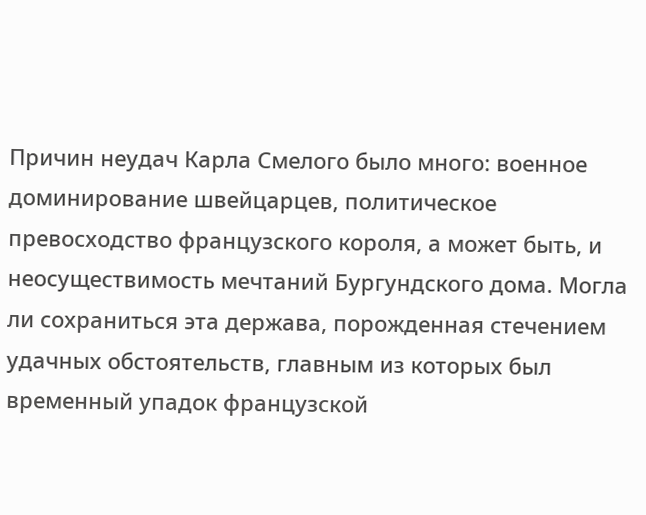Причин неудач Карла Смелого было много: военное доминирование швейцарцев, политическое превосходство французского короля, а может быть, и неосуществимость мечтаний Бургундского дома. Могла ли сохраниться эта держава, порожденная стечением удачных обстоятельств, главным из которых был временный упадок французской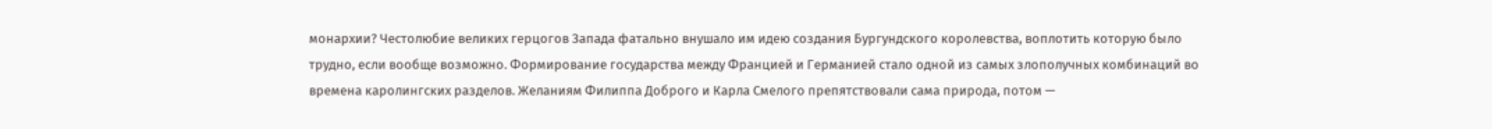монархии? Честолюбие великих герцогов Запада фатально внушало им идею создания Бургундского королевства, воплотить которую было трудно, если вообще возможно. Формирование государства между Францией и Германией стало одной из самых злополучных комбинаций во времена каролингских разделов. Желаниям Филиппа Доброго и Карла Смелого препятствовали сама природа, потом —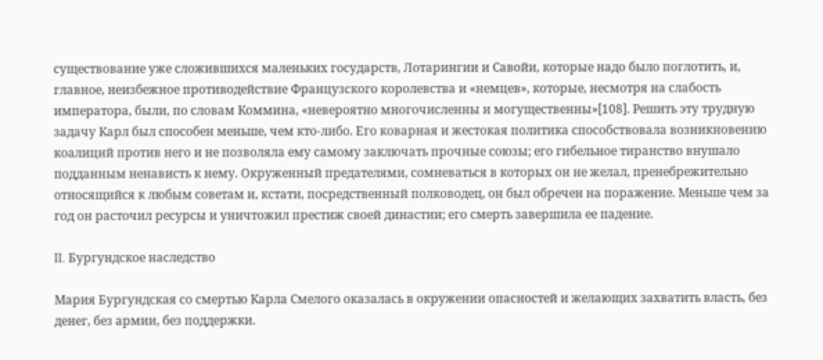существование уже сложившихся маленьких государств, Лотарингии и Савойи, которые надо было поглотить, и, главное, неизбежное противодействие Французского королевства и «немцев», которые, несмотря на слабость императора, были, по словам Коммина, «невероятно многочисленны и могущественны»[108]. Решить эту трудную задачу Карл был способен меньше, чем кто-либо. Его коварная и жестокая политика способствовала возникновению коалиций против него и не позволяла ему самому заключать прочные союзы; его гибельное тиранство внушало подданным ненависть к нему. Окруженный предателями, сомневаться в которых он не желал, пренебрежительно относящийся к любым советам и, кстати, посредственный полководец, он был обречен на поражение. Меньше чем за год он расточил ресурсы и уничтожил престиж своей династии; его смерть завершила ее падение.

II. Бургундское наследство

Мария Бургундская со смертью Карла Смелого оказалась в окружении опасностей и желающих захватить власть, без денег, без армии, без поддержки.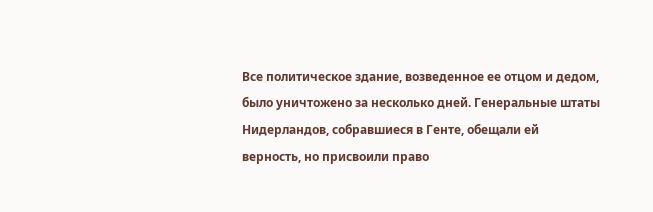Все политическое здание, возведенное ее отцом и дедом, было уничтожено за несколько дней. Генеральные штаты Нидерландов, собравшиеся в Генте, обещали ей верность, но присвоили право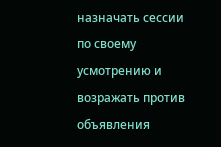назначать сессии по своему усмотрению и возражать против объявления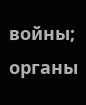войны; органы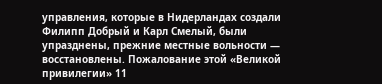управления, которые в Нидерландах создали Филипп Добрый и Карл Смелый, были упразднены, прежние местные вольности — восстановлены. Пожалование этой «Великой привилегии» 11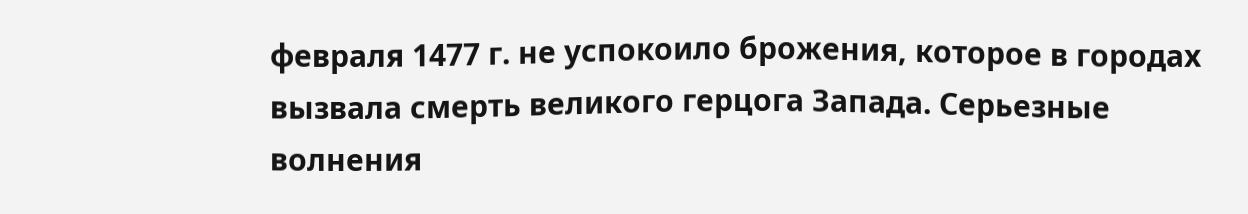февраля 1477 г. не успокоило брожения, которое в городах вызвала смерть великого герцога Запада. Серьезные волнения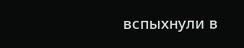вспыхнули в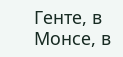Генте, в Монсе, в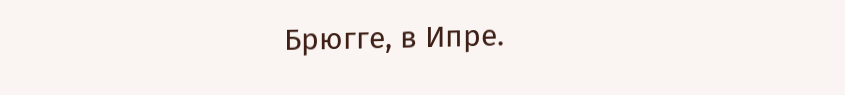Брюгге, в Ипре.